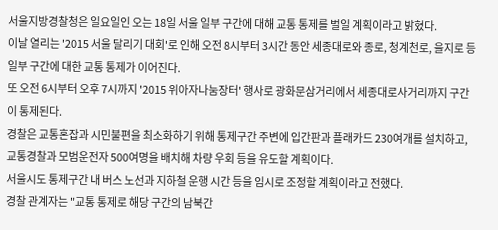서울지방경찰청은 일요일인 오는 18일 서울 일부 구간에 대해 교통 통제를 벌일 계획이라고 밝혔다.
이날 열리는 '2015 서울 달리기 대회'로 인해 오전 8시부터 3시간 동안 세종대로와 종로, 청계천로, 을지로 등 일부 구간에 대한 교통 통제가 이어진다.
또 오전 6시부터 오후 7시까지 '2015 위아자나눔장터' 행사로 광화문삼거리에서 세종대로사거리까지 구간이 통제된다.
경찰은 교통혼잡과 시민불편을 최소화하기 위해 통제구간 주변에 입간판과 플래카드 230여개를 설치하고, 교통경찰과 모범운전자 500여명을 배치해 차량 우회 등을 유도할 계획이다.
서울시도 통제구간 내 버스 노선과 지하철 운행 시간 등을 임시로 조정할 계획이라고 전했다.
경찰 관계자는 "교통 통제로 해당 구간의 남북간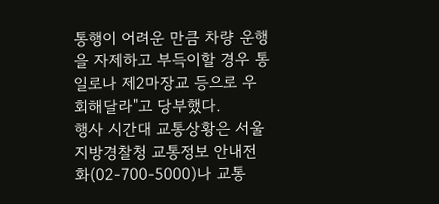통행이 어려운 만큼 차량 운행을 자제하고 부득이할 경우 통일로나 제2마장교 등으로 우회해달라"고 당부했다.
행사 시간대 교통상황은 서울지방경찰청 교통정보 안내전화(02-700-5000)나 교통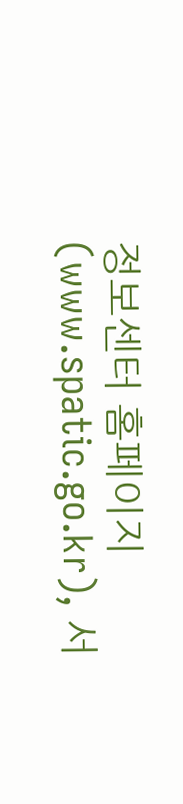정보센터 홈페이지(www.spatic.go.kr), 서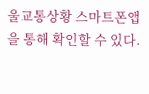울교통상황 스마트폰앱을 통해 확인할 수 있다.